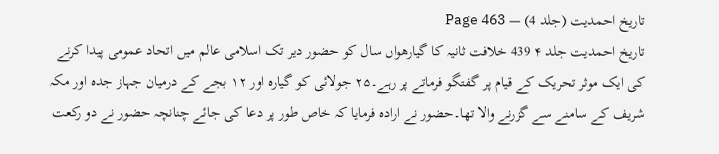تاریخ احمدیت (جلد 4) — Page 463
تاریخ احمدیت جلد ۴ 439 خلافت ثانیہ کا گیارھواں سال کو حضور دیر تک اسلامی عالم میں اتحاد عمومی پیدا کرنے کی ایک موثر تحریک کے قیام پر گفتگو فرماتے پر رہے۔۲۵ جولائی کو گیارہ اور ۱۲ بجے کے درمیان جہاز جدہ اور مکہ شریف کے سامنے سے گزرنے والا تھا۔حضور نے ارادہ فرمایا کہ خاص طور پر دعا کی جائے چنانچہ حضور نے دو رکعت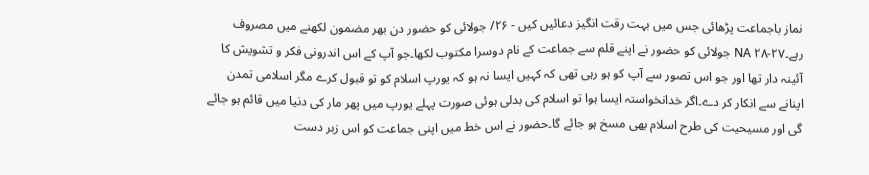نماز باجماعت پڑھائی جس میں بہت رقت انگیز دعائیں کیں - ۲۶/ جولائی کو حضور دن بھر مضمون لکھنے میں مصروف رہے۔NA ۲۸-۲۷ جولائی کو حضور نے اپنے قلم سے جماعت کے نام دوسرا مکتوب لکھا۔جو آپ کے اس اندرونی فکر و تشویش کا آئینہ دار تھا اور جو اس تصور سے آپ کو ہو رہی تھی کہ کہیں ایسا نہ ہو کہ یورپ اسلام کو تو قبول کرے مگر اسلامی تمدن اپنانے سے انکار کر دے۔اگر خدانخواستہ ایسا ہوا تو اسلام کی بدلی ہوئی صورت پہلے یورپ میں پھر مار کی دنیا میں قائم ہو جائے گی اور مسیحیت کی طرح اسلام بھی مسخ ہو جائے گا۔حضور نے اس خط میں اپنی جماعت کو اس زبر دست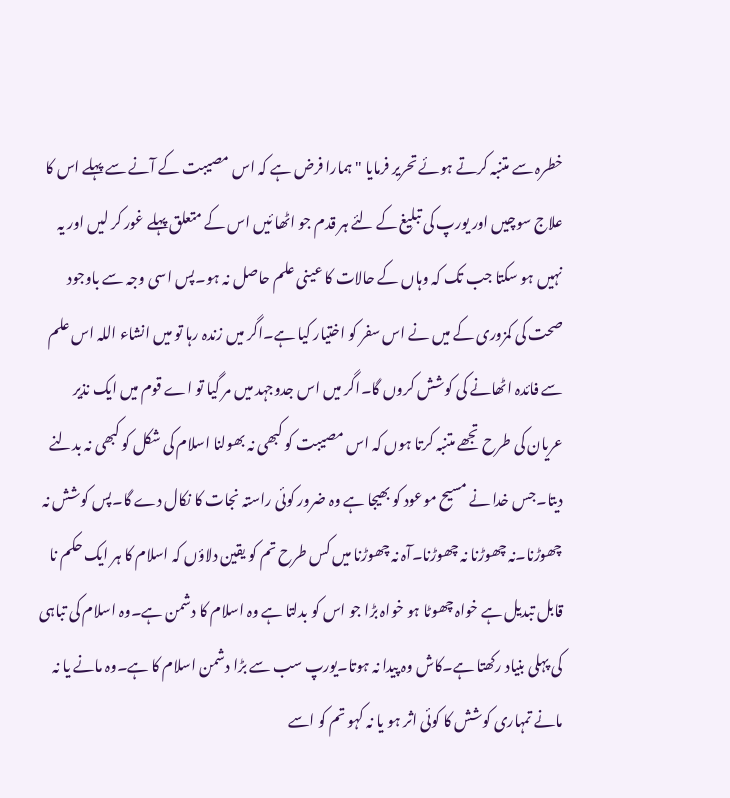خطرہ سے متنبہ کرتے ہوئے تحریر فرمایا " ہمارا فرض ہے کہ اس مصیبت کے آنے سے پہلے اس کا علاج سوچیں اور یورپ کی تبلیغ کے لئے ہر قدم جو اٹھا ئیں اس کے متعلق پہلے غور کر لیں اور یہ نہیں ہو سکتا جب تک کہ وہاں کے حالات کا عینی علم حاصل نہ ہو۔پس اسی وجہ سے باوجود صحت کی کمزوری کے میں نے اس سفر کو اختیار کیا ہے۔اگر میں زندہ رہا تو میں انشاء اللہ اس علم سے فائدہ اٹھانے کی کوشش کروں گا۔اگر میں اس جدوجہد میں مر گیا تو اے قوم میں ایک نذیر عریان کی طرح تجھے متنبہ کرتا ہوں کہ اس مصیبت کو کبھی نہ بھولنا اسلام کی شکل کو کبھی نہ بدلنے دیتا۔جس خدا نے مسیح موعود کو بھیجا ہے وہ ضرور کوئی راستہ نجات کا نکال دے گا۔پس کوشش نہ چھوڑنا۔نہ چھوڑنا نہ چھوڑنا۔آہ نہ چھوڑنا میں کس طرح تم کو یقین دلاؤں کہ اسلام کا ہر ایک حکم نا قابل تبدیل ہے خواہ چھوٹا ہو خواہ بڑا جو اس کو بدلتا ہے وہ اسلام کا دشمن ہے۔وہ اسلام کی تباہی کی پہلی بنیاد رکھتا ہے۔کاش وہ پیدا نہ ہوتا۔یورپ سب سے بڑا دشمن اسلام کا ہے۔وہ مانے یا نہ مانے تمہاری کوشش کا کوئی اثر ہو یا نہ کہو تم کو اسے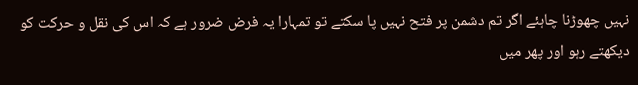نہیں چھوڑنا چاہئے اگر تم دشمن پر فتح نہیں پا سکتے تو تمہارا یہ فرض ضرور ہے کہ اس کی نقل و حرکت کو دیکھتے رہو اور پھر میں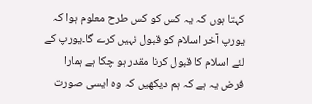کہتا ہوں کہ یہ کس کو کس طرح معلوم ہوا کہ یورپ آخر اسلام کو قبول نہیں کرے گا۔یورپ کے لئے اسلام کا قبول کرنا مقدر ہو چکا ہے ہمارا فرض یہ ہے کہ ہم دیکھیں کہ وہ ایسی صورت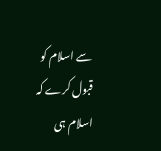سے اسلام کو قبول کرے کہ اسلام ہی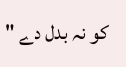کو نہ بدل دے "